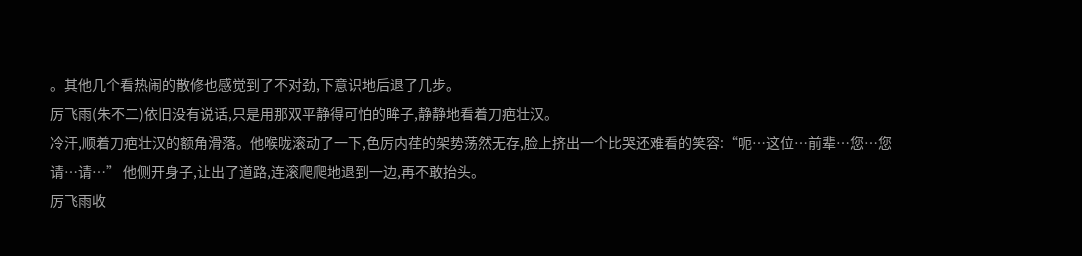。其他几个看热闹的散修也感觉到了不对劲,下意识地后退了几步。
厉飞雨(朱不二)依旧没有说话,只是用那双平静得可怕的眸子,静静地看着刀疤壮汉。
冷汗,顺着刀疤壮汉的额角滑落。他喉咙滚动了一下,色厉内荏的架势荡然无存,脸上挤出一个比哭还难看的笑容:“呃…这位…前辈…您…您请…请…” 他侧开身子,让出了道路,连滚爬爬地退到一边,再不敢抬头。
厉飞雨收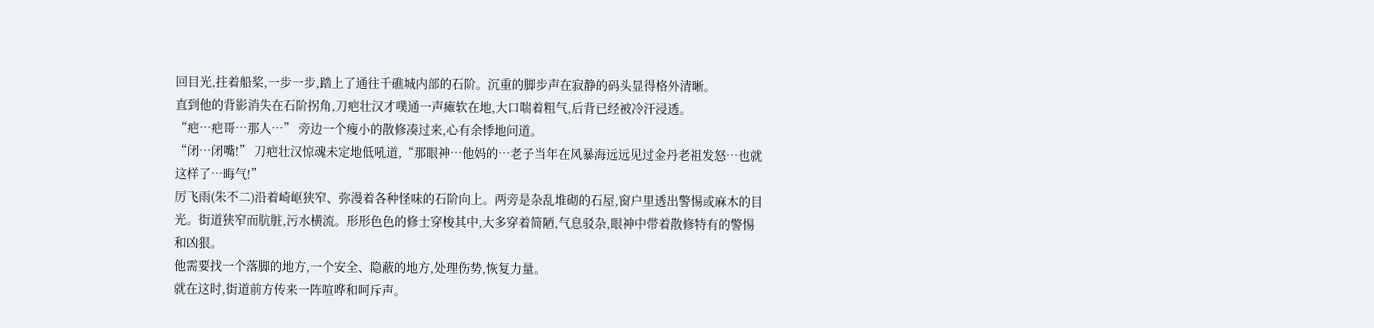回目光,拄着船桨,一步一步,踏上了通往千礁城内部的石阶。沉重的脚步声在寂静的码头显得格外清晰。
直到他的背影消失在石阶拐角,刀疤壮汉才噗通一声瘫软在地,大口喘着粗气,后背已经被冷汗浸透。
“疤…疤哥…那人…” 旁边一个瘦小的散修凑过来,心有余悸地问道。
“闭…闭嘴!” 刀疤壮汉惊魂未定地低吼道,“那眼神…他妈的…老子当年在风暴海远远见过金丹老祖发怒…也就这样了…晦气!”
厉飞雨(朱不二)沿着崎岖狭窄、弥漫着各种怪味的石阶向上。两旁是杂乱堆砌的石屋,窗户里透出警惕或麻木的目光。街道狭窄而肮脏,污水横流。形形色色的修士穿梭其中,大多穿着简陋,气息驳杂,眼神中带着散修特有的警惕和凶狠。
他需要找一个落脚的地方,一个安全、隐蔽的地方,处理伤势,恢复力量。
就在这时,街道前方传来一阵喧哗和呵斥声。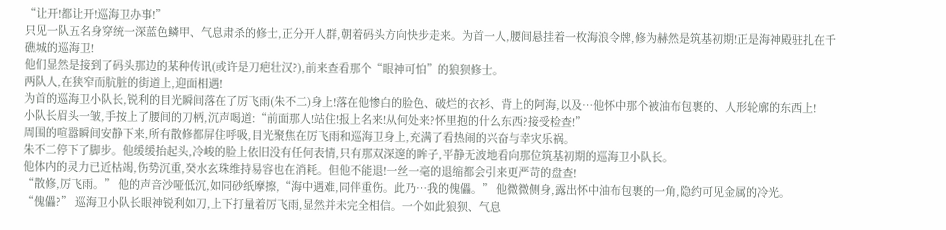“让开!都让开!巡海卫办事!”
只见一队五名身穿统一深蓝色鳞甲、气息肃杀的修士,正分开人群,朝着码头方向快步走来。为首一人,腰间悬挂着一枚海浪令牌,修为赫然是筑基初期!正是海神殿驻扎在千礁城的巡海卫!
他们显然是接到了码头那边的某种传讯(或许是刀疤壮汉?),前来查看那个“眼神可怕”的狼狈修士。
两队人,在狭窄而肮脏的街道上,迎面相遇!
为首的巡海卫小队长,锐利的目光瞬间落在了厉飞雨(朱不二)身上!落在他惨白的脸色、破烂的衣衫、背上的阿海,以及…他怀中那个被油布包裹的、人形轮廓的东西上!
小队长眉头一皱,手按上了腰间的刀柄,沉声喝道:“前面那人!站住!报上名来!从何处来?怀里抱的什么东西?接受检查!”
周围的喧嚣瞬间安静下来,所有散修都屏住呼吸,目光聚焦在厉飞雨和巡海卫身上,充满了看热闹的兴奋与幸灾乐祸。
朱不二停下了脚步。他缓缓抬起头,冷峻的脸上依旧没有任何表情,只有那双深邃的眸子,平静无波地看向那位筑基初期的巡海卫小队长。
他体内的灵力已近枯竭,伤势沉重,癸水玄珠维持易容也在消耗。但他不能退!一丝一毫的退缩都会引来更严苛的盘查!
“散修,厉飞雨。” 他的声音沙哑低沉,如同砂纸摩擦,“海中遇难,同伴重伤。此乃…我的傀儡。” 他微微侧身,露出怀中油布包裹的一角,隐约可见金属的冷光。
“傀儡?” 巡海卫小队长眼神锐利如刀,上下打量着厉飞雨,显然并未完全相信。一个如此狼狈、气息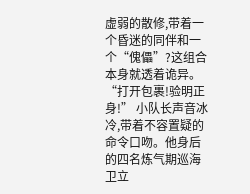虚弱的散修,带着一个昏迷的同伴和一个“傀儡”?这组合本身就透着诡异。
“打开包裹!验明正身!” 小队长声音冰冷,带着不容置疑的命令口吻。他身后的四名炼气期巡海卫立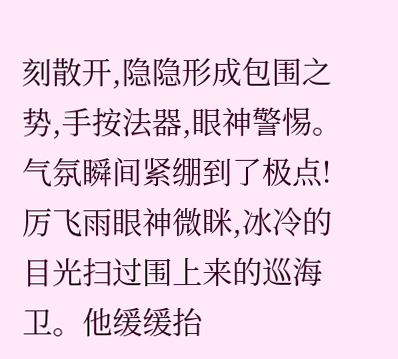刻散开,隐隐形成包围之势,手按法器,眼神警惕。
气氛瞬间紧绷到了极点!
厉飞雨眼神微眯,冰冷的目光扫过围上来的巡海卫。他缓缓抬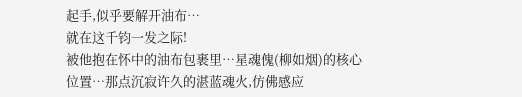起手,似乎要解开油布…
就在这千钧一发之际!
被他抱在怀中的油布包裹里…星魂傀(柳如烟)的核心位置…那点沉寂许久的湛蓝魂火,仿佛感应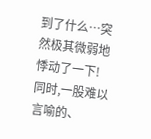到了什么…突然极其微弱地悸动了一下!
同时,一股难以言喻的、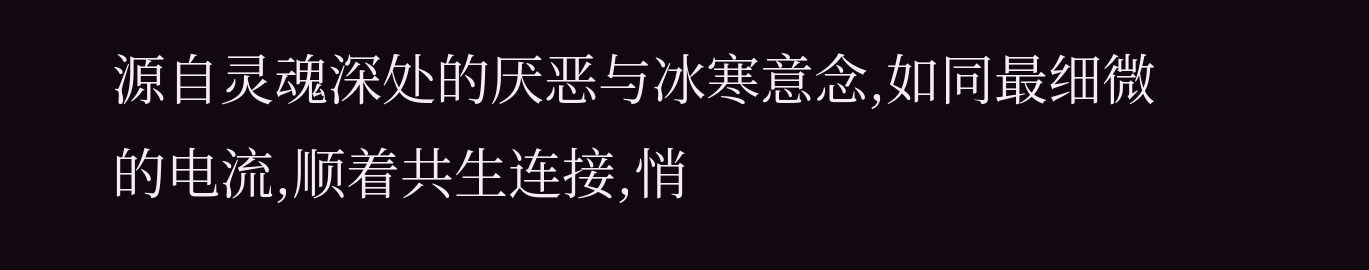源自灵魂深处的厌恶与冰寒意念,如同最细微的电流,顺着共生连接,悄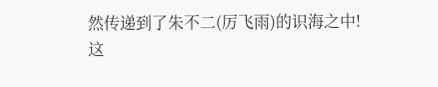然传递到了朱不二(厉飞雨)的识海之中!
这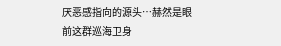厌恶感指向的源头…赫然是眼前这群巡海卫身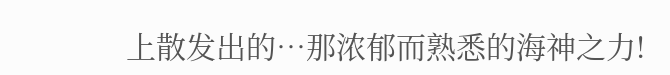上散发出的…那浓郁而熟悉的海神之力!